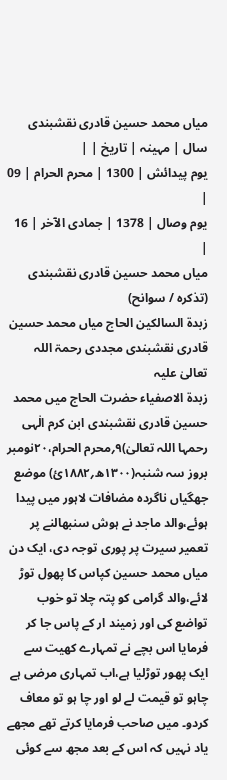میاں محمد حسین قادری نقشبندی
سال | مہینہ | تاریخ | |
یوم پیدائش | 1300 | محرم الحرام | 09 |
یوم وصال | 1378 | جمادى الآخر | 16 |
میاں محمد حسین قادری نقشبندی (تذکرہ / سوانح)
زبدۃ السالکین الحاج میاں محمد حسین قادری نقشبندی مجددی رحمۃ اللہ تعالیٰ علیہ
زبدۃ الاصفیاء حضرت الحاج میں محمد حسین قادری نقشبندی ابن کرم الٰہی رحمہا اللہ تعالیٰ)۹؍محرم الحرام،۲۰نومبر بروز سہ شنبہ(۱۳۰۰ھ؍۱۸۸۲ئ) موضع جھگیاں ناگردہ مضافات لاہور میں پیدا ہوئے،والد ماجد نے ہوش سنبھالنے پر تعمیر سیرت پر پوری توجہ دی، ایک دن میاں محمد حسین کپاس کا پھول توڑ لائے،والد گرامی کو پتہ چلا تو خوب تواضع کی اور زمیند ار کے پاس جا کر فرمایا اس بچے نے تمہارے کھیت سے ایک پھور توڑلیا ہے،اب تمہاری مرضی ہے چاہو تو قیمت لے لو اور چا ہو تو معاف کردو۔ میں صاحب فرمایا کرتے تھے مجھے یاد نہیں کہ اس کے بعد مجھ سے کوئی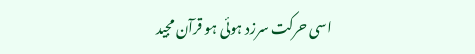اسی حرکت سرزد ہوئی ہو قرآن مجید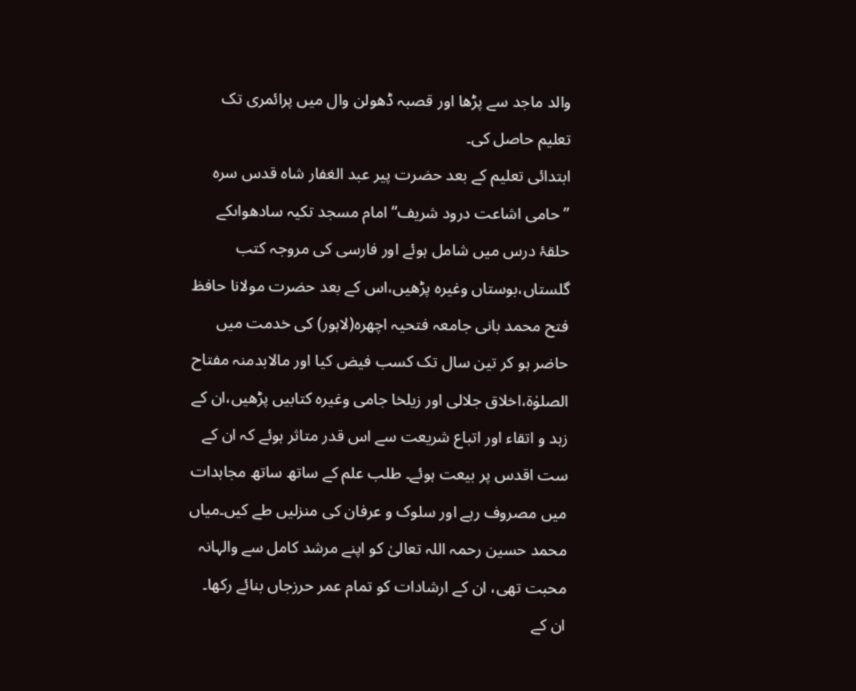والد ماجد سے پڑھا اور قصبہ ڈھولن وال میں پرائمری تک تعلیم حاصل کی۔
ابتدائی تعلیم کے بعد حضرت پیر عبد الغفار شاہ قدس سرہ ’’حامی اشاعت درود شریف‘‘امام مسجد تکیہ سادھواںکے حلقۂ درس میں شامل ہوئے اور فارسی کی مروجہ کتب گلستاں،بوستاں وغیرہ پڑھیں،اس کے بعد حضرت مولانا حافظ فتح محمد بانی جامعہ فتحیہ اچھرہ(لاہور) کی خدمت میں حاضر ہو کر تین سال تک کسب فیض کیا اور مالابدمنہ مفتاح الصلوٰۃ،اخلاق جلالی اور زیلخا جامی وغیرہ کتابیں پڑھیں،ان کے زہد و اتقاء اور اتباع شریعت سے اس قدر متاثر ہوئے کہ ان کے ست اقدس پر بیعت ہوئے۔ طلب علم کے ساتھ ساتھ مجاہدات میں مصروف رہے اور سلوک و عرفان کی منزلیں طے کیں۔میاں محمد حسین رحمہ اللہ تعالیٰ کو اپنے مرشد کامل سے والہانہ محبت تھی، ان کے ارشادات کو تمام عمر حرزجاں بنائے رکھا۔
ان کے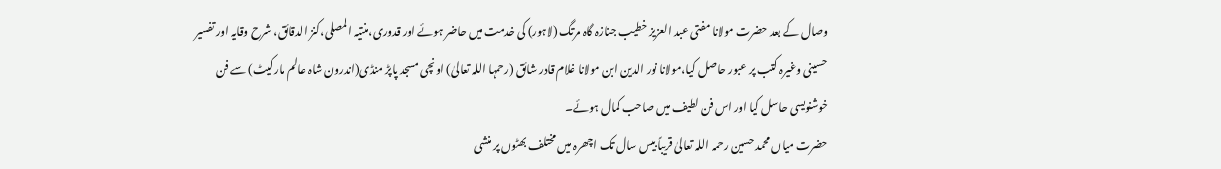وصال کے بعد حضرت مولانا مفتی عبد العزیز خطیب جنازہ گاہ مرتگ (لاہور) کی خدمت میں حاضر ہوئے اور قدوری،منتیہ المصلی،کنز الدقائق، شرح وقایہ اور تفسیر حسینی وغیرہ کتب پر عبور حاصل کیا،مولانا نور الدین ابن مولانا غلام قادر شائق (رحمہا اللہ تعالیٰ) اونچی مسجد پاپڑ منڈی(اندرون شاہ عالم مارکیٹ) سے فن خوشنویسی حاسل کیا اور اس فن لطیف میں صاحب کمال ہوئے۔
حضرت میاں محمد حسین رحمہ اللہ تعالیٰ قریباً بیس سال تک اچھرہ میں مختلف بھٹوں پر منشی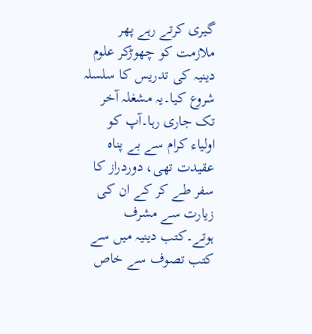گیری کرتے رہے پھر ملازمت کو چھوڑکر علوم دینیہ کی تدریس کا سلسلہ شروع کیا۔یہ مشغلہ آخر تک جاری رہا۔آپ کو اولیاء کرام سے بے پناہ عقیدت تھی، دوردراز کا سفر طے کر کے ان کی زیارت سے مشرف ہوتے۔کتب دینیہ میں سے کتب تصوف سے خاص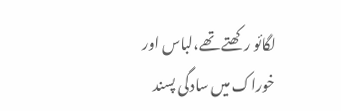لگائو رکھتے تھے،لباس اور خوراک میں سادگی پسند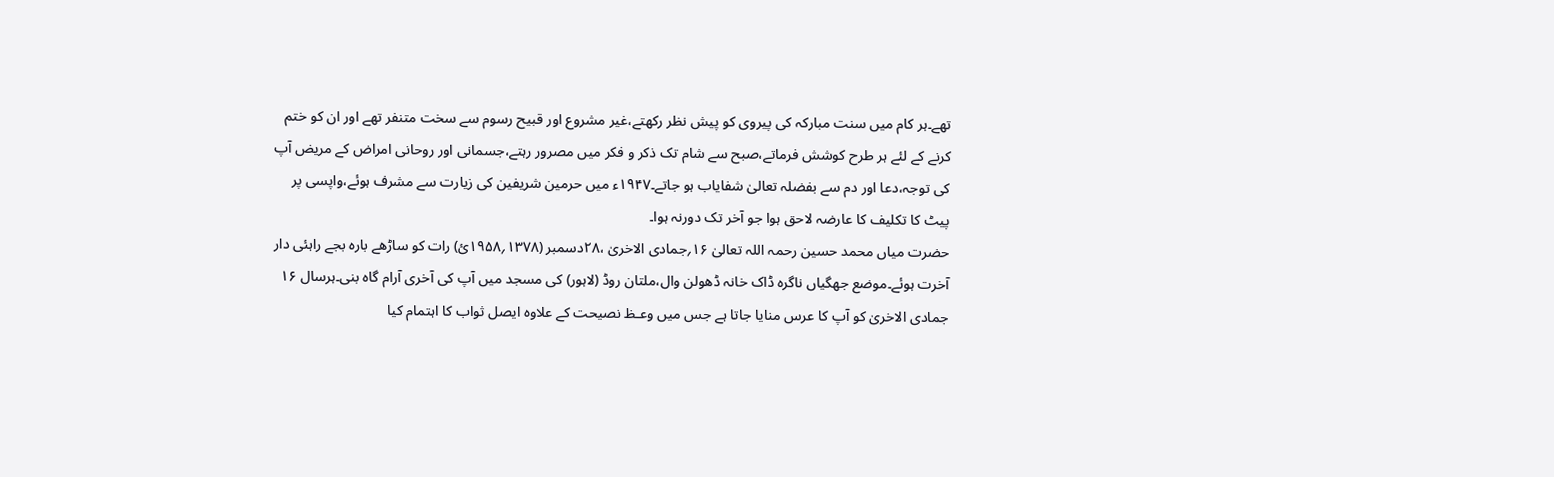تھے۔ہر کام میں سنت مبارکہ کی پیروی کو پیش نظر رکھتے،غیر مشروع اور قبیح رسوم سے سخت متنفر تھے اور ان کو ختم کرنے کے لئے ہر طرح کوشش فرماتے،صبح سے شام تک ذکر و فکر میں مصرور رہتے،جسمانی اور روحانی امراض کے مریض آپ کی توجہ،دعا اور دم سے بفضلہ تعالیٰ شفایاب ہو جاتے۔۱۹۴۷ء میں حرمین شریفین کی زیارت سے مشرف ہوئے،واپسی پر پیٹ کا تکلیف کا عارضہ لاحق ہوا جو آخر تک دورنہ ہوا۔
حضرت میاں محمد حسین رحمہ اللہ تعالیٰ ۱۶؍جمادی الاخریٰ ،۲۸دسمبر (۱۳۷۸؍۱۹۵۸ئ) رات کو ساڑھے بارہ بجے راہئی دار آخرت ہوئے۔موضع جھگیاں ناگرہ ڈاک خانہ ڈھولن وال،ملتان روڈ (لاہور) کی مسجد میں آپ کی آخری آرام گاہ بنی۔ہرسال ۱۶ جمادی الاخریٰ کو آپ کا عرس منایا جاتا ہے جس میں وعـظ نصیحت کے علاوہ ایصل ثواب کا اہتمام کیا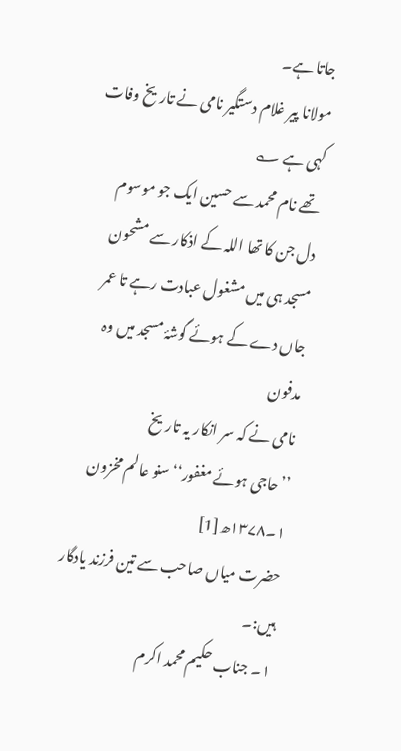جاتا ہے۔
مولانا پیر غلام دستگیر نامی نے تاریخ وفات کہی ہے ؎
تھے نام محمد سے حسین ایک جو موسوم
دل جن کا تھا اللہ کے اذکار سے مشحون
مسجد ہی میں مشغول عبادت رہے تا عمر
جاں دے کے ہوئے گوشۂ مسجد میں وہ مدفون
نامی نے کہ سر انکار یہ تاریخ
’’حاجی ہوئے مغفور‘‘ سنو عالم مخزون ۱۔۱۳۷۸ھ[1]
حضرت میاں صاحب سے تین فرزند یادگار ہیں:۔
۱۔ جناب حکیم محمد اکرم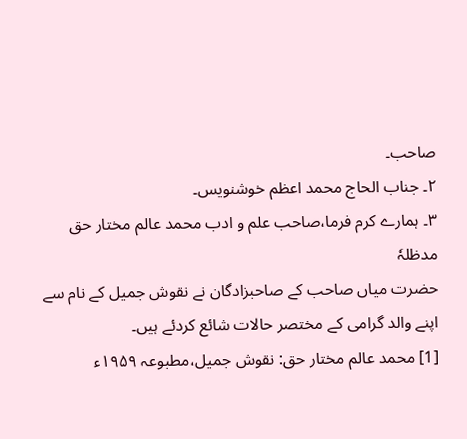صاحب۔
۲۔ جناب الحاج محمد اعظم خوشنویس۔
۳۔ ہمارے کرم فرما،صاحب علم و ادب محمد عالم مختار حق مدظلہٗ
حضرت میاں صاحب کے صاحبزادگان نے نقوش جمیل کے نام سے اپنے والد گرامی کے مختصر حالات شائع کردئے ہیں۔
[1] محمد عالم مختار حق: نقوش جمیل،مطبوعہ ۱۹۵۹ء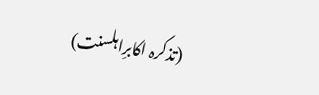(تذکرہ اکابرِاہلسنت)